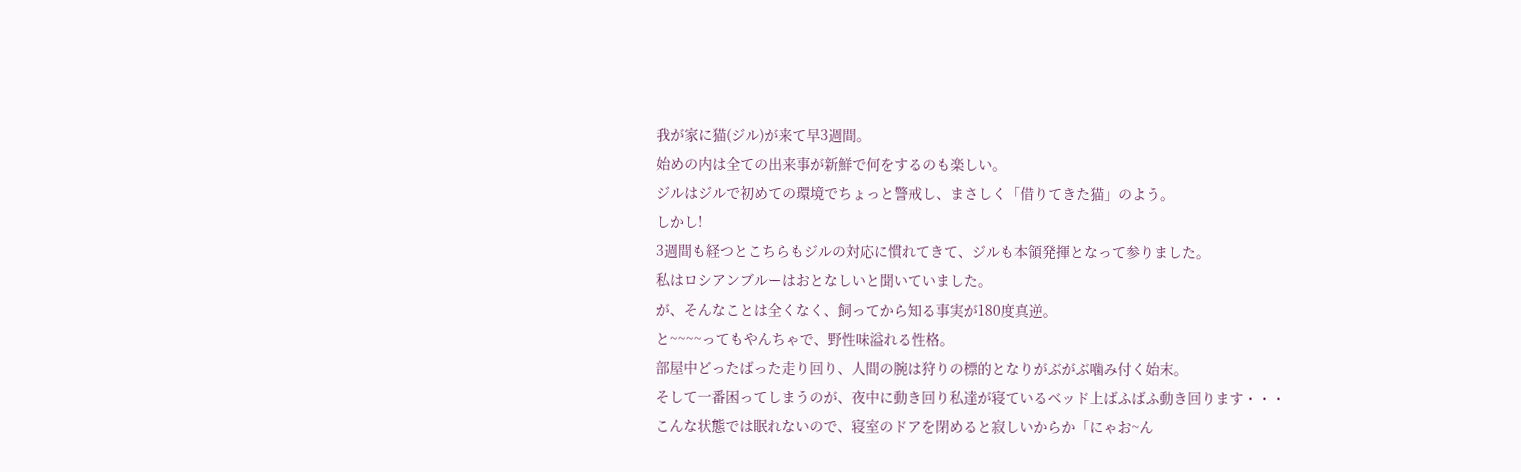我が家に猫(ジル)が来て早3週間。
始めの内は全ての出来事が新鮮で何をするのも楽しい。
ジルはジルで初めての環境でちょっと警戒し、まさしく「借りてきた猫」のよう。
しかし!
3週間も経つとこちらもジルの対応に慣れてきて、ジルも本領発揮となって参りました。
私はロシアンブルーはおとなしいと聞いていました。
が、そんなことは全くなく、飼ってから知る事実が180度真逆。
と~~~~ってもやんちゃで、野性味溢れる性格。
部屋中どったばった走り回り、人間の腕は狩りの標的となりがぶがぶ噛み付く始末。
そして一番困ってしまうのが、夜中に動き回り私達が寝ているベッド上ばふばふ動き回ります・・・
こんな状態では眠れないので、寝室のドアを閉めると寂しいからか「にゃお~ん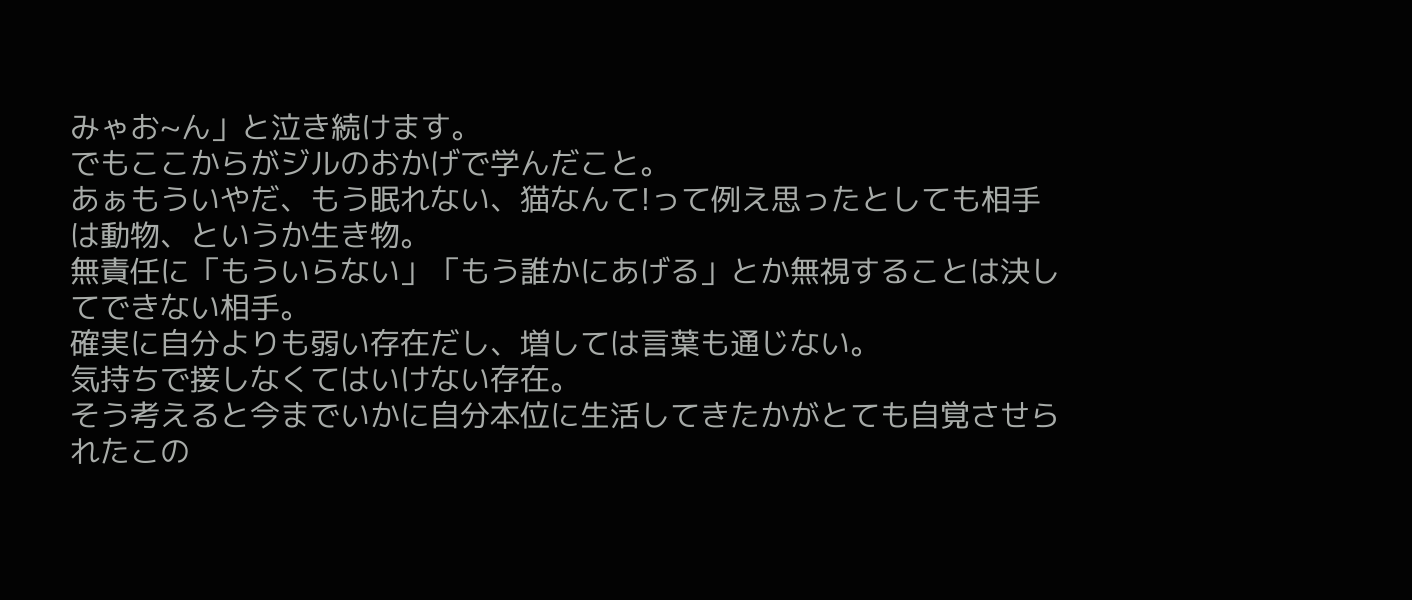みゃお~ん」と泣き続けます。
でもここからがジルのおかげで学んだこと。
あぁもういやだ、もう眠れない、猫なんて!って例え思ったとしても相手は動物、というか生き物。
無責任に「もういらない」「もう誰かにあげる」とか無視することは決してできない相手。
確実に自分よりも弱い存在だし、増しては言葉も通じない。
気持ちで接しなくてはいけない存在。
そう考えると今までいかに自分本位に生活してきたかがとても自覚させられたこの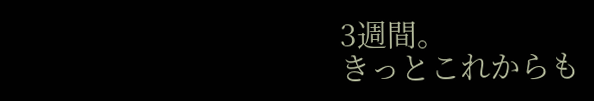3週間。
きっとこれからも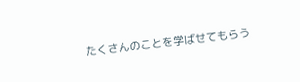たくさんのことを学ばせてもらう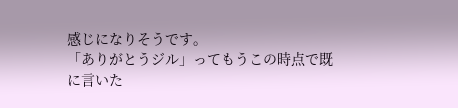感じになりそうです。
「ありがとうジル」ってもうこの時点で既に言いた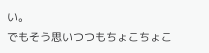い。
でもそう思いつつもちょこちょこ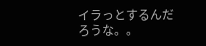イラっとするんだろうな。。